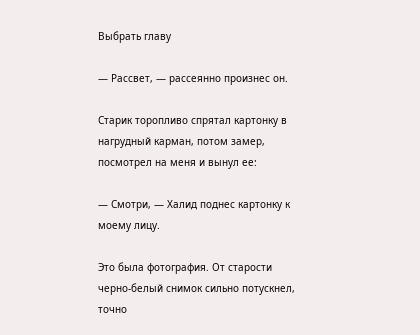Выбрать главу

— Рассвет, — рассеянно произнес он.

Старик торопливо спрятал картонку в нагрудный карман, потом замер, посмотрел на меня и вынул ее:

— Смотри, — Халид поднес картонку к моему лицу.

Это была фотография. От старости черно-белый снимок сильно потускнел, точно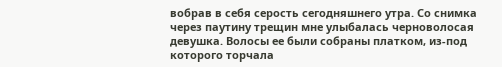вобрав в себя серость сегодняшнего утра. Со снимка через паутину трещин мне улыбалась черноволосая девушка. Волосы ее были собраны платком, из-под которого торчала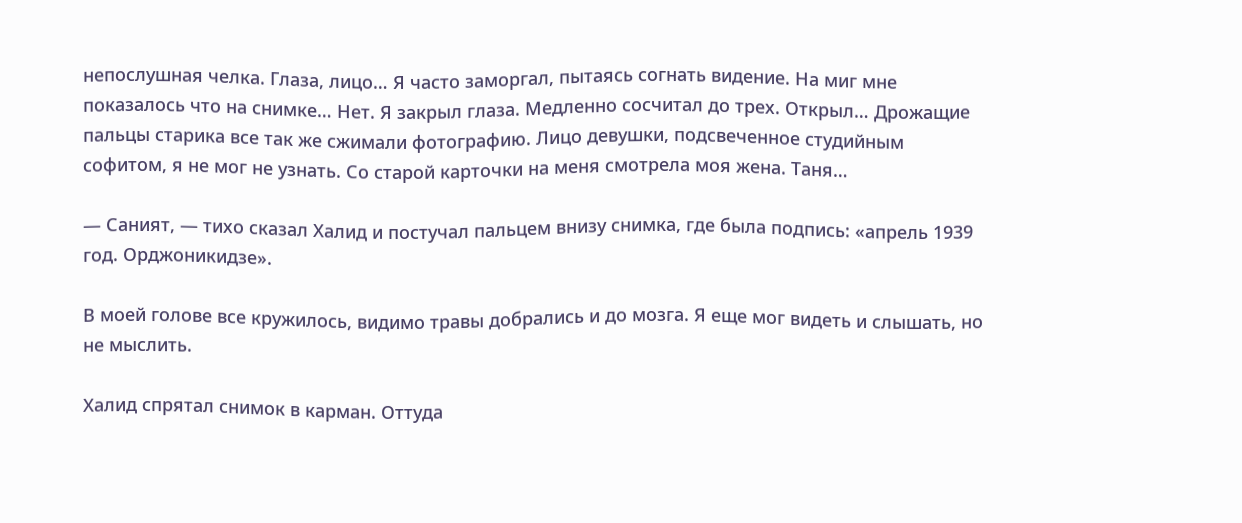непослушная челка. Глаза, лицо… Я часто заморгал, пытаясь согнать видение. На миг мне показалось что на снимке… Нет. Я закрыл глаза. Медленно сосчитал до трех. Открыл… Дрожащие пальцы старика все так же сжимали фотографию. Лицо девушки, подсвеченное студийным софитом, я не мог не узнать. Со старой карточки на меня смотрела моя жена. Таня…

— Саният, — тихо сказал Халид и постучал пальцем внизу снимка, где была подпись: «апрель 1939 год. Орджоникидзе».

В моей голове все кружилось, видимо травы добрались и до мозга. Я еще мог видеть и слышать, но не мыслить.

Халид спрятал снимок в карман. Оттуда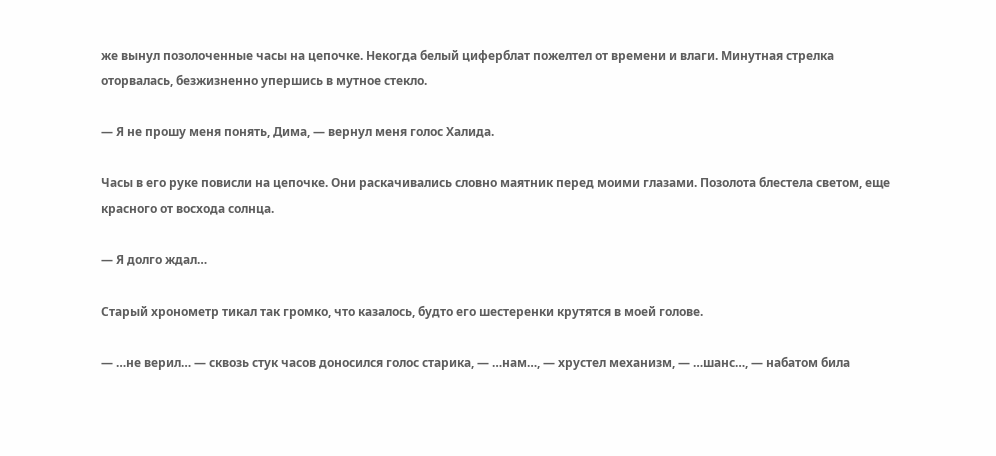же вынул позолоченные часы на цепочке. Некогда белый циферблат пожелтел от времени и влаги. Минутная стрелка оторвалась, безжизненно упершись в мутное стекло.

— Я не прошу меня понять, Дима, — вернул меня голос Халида.

Часы в его руке повисли на цепочке. Они раскачивались словно маятник перед моими глазами. Позолота блестела светом, еще красного от восхода солнца.

— Я долго ждал…

Старый хронометр тикал так громко, что казалось, будто его шестеренки крутятся в моей голове.

— …не верил… — сквозь стук часов доносился голос старика, — …нам…, — хрустел механизм, — …шанс…, — набатом била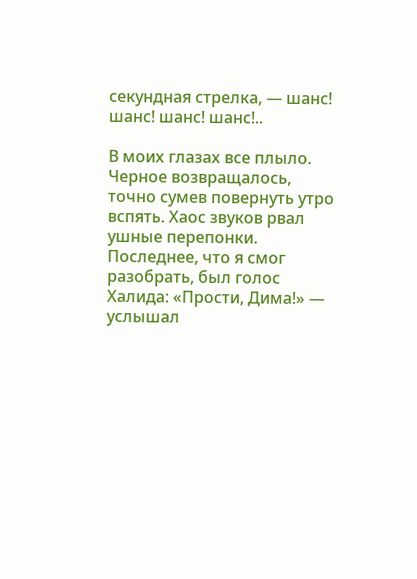секундная стрелка, — шанс! шанс! шанс! шанс!..

В моих глазах все плыло. Черное возвращалось, точно сумев повернуть утро вспять. Хаос звуков рвал ушные перепонки. Последнее, что я смог разобрать, был голос Халида: «Прости, Дима!» — услышал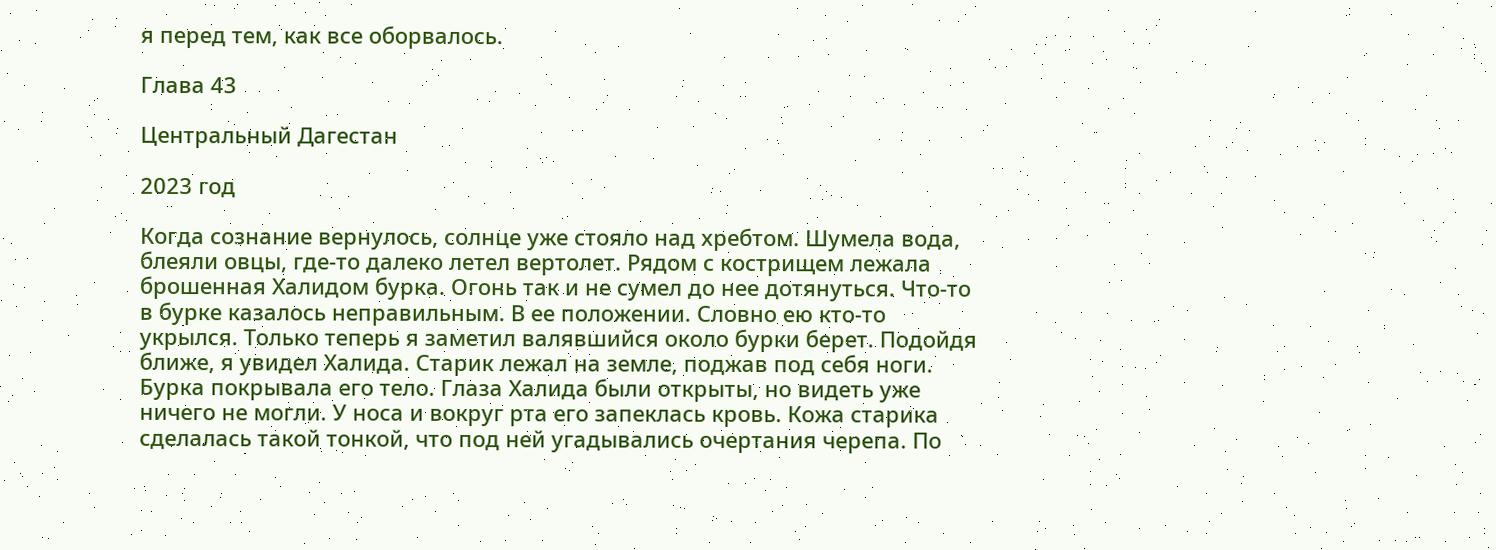я перед тем, как все оборвалось.

Глава 43

Центральный Дагестан

2023 год

Когда сознание вернулось, солнце уже стояло над хребтом. Шумела вода, блеяли овцы, где-то далеко летел вертолет. Рядом с кострищем лежала брошенная Халидом бурка. Огонь так и не сумел до нее дотянуться. Что-то в бурке казалось неправильным. В ее положении. Словно ею кто-то укрылся. Только теперь я заметил валявшийся около бурки берет. Подойдя ближе, я увидел Халида. Старик лежал на земле, поджав под себя ноги. Бурка покрывала его тело. Глаза Халида были открыты, но видеть уже ничего не могли. У носа и вокруг рта его запеклась кровь. Кожа старика сделалась такой тонкой, что под ней угадывались очертания черепа. По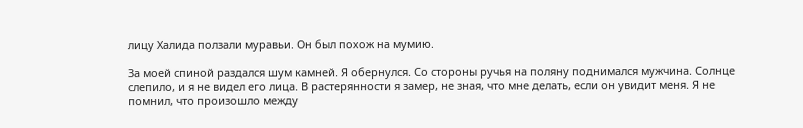лицу Халида ползали муравьи. Он был похож на мумию.

За моей спиной раздался шум камней. Я обернулся. Со стороны ручья на поляну поднимался мужчина. Солнце слепило, и я не видел его лица. В растерянности я замер, не зная, что мне делать, если он увидит меня. Я не помнил, что произошло между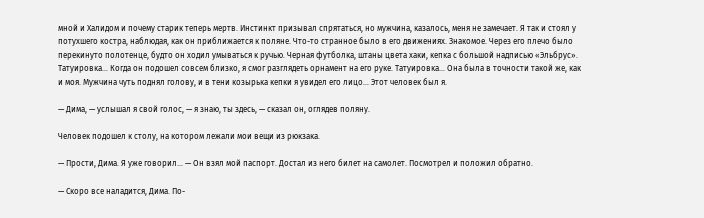мной и Халидом и почему старик теперь мертв. Инстинкт призывал спрятаться, но мужчина, казалось, меня не замечает. Я так и стоял у потухшего костра, наблюдая, как он приближается к поляне. Что-то странное было в его движениях. Знакомое. Через его плечо было перекинуто полотенце, будто он ходил умываться к ручью. Черная футболка, штаны цвета хаки, кепка с большой надписью «Эльбрус». Татуировка… Когда он подошел совсем близко, я смог разглядеть орнамент на его руке. Татуировка… Она была в точности такой же, как и моя. Мужчина чуть поднял голову, и в тени козырька кепки я увидел его лицо… Этот человек был я.

— Дима, — услышал я свой голос, — я знаю, ты здесь, — сказал он, оглядев поляну.

Человек подошел к столу, на котором лежали мои вещи из рюкзака.

— Прости, Дима. Я уже говорил… — Он взял мой паспорт. Достал из него билет на самолет. Посмотрел и положил обратно.

— Скоро все наладится, Дима. По-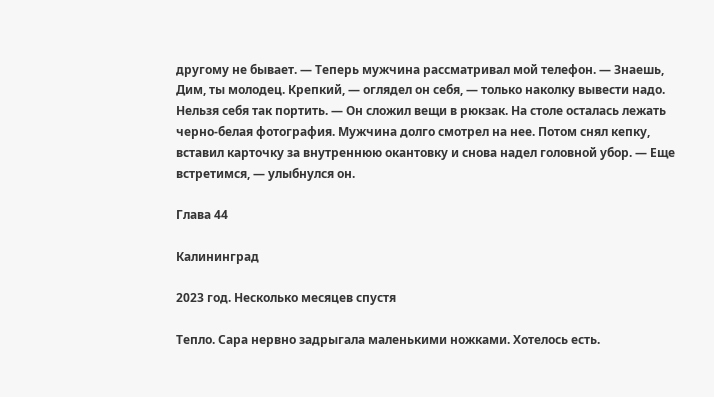другому не бывает. — Теперь мужчина рассматривал мой телефон. — Знаешь, Дим, ты молодец. Крепкий, — оглядел он себя, — только наколку вывести надо. Нельзя себя так портить. — Он сложил вещи в рюкзак. На столе осталась лежать черно-белая фотография. Мужчина долго смотрел на нее. Потом снял кепку, вставил карточку за внутреннюю окантовку и снова надел головной убор. — Еще встретимся, — улыбнулся он.

Глава 44

Калининград

2023 год. Несколько месяцев спустя

Тепло. Сара нервно задрыгала маленькими ножками. Хотелось есть.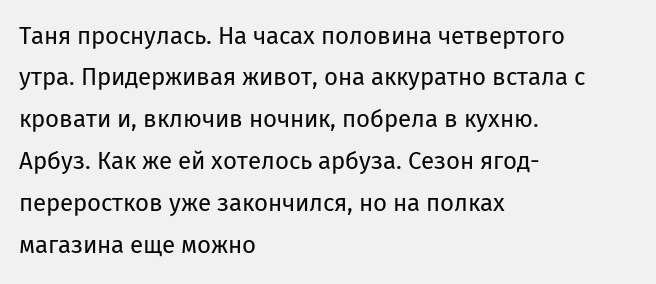Таня проснулась. На часах половина четвертого утра. Придерживая живот, она аккуратно встала с кровати и, включив ночник, побрела в кухню. Арбуз. Как же ей хотелось арбуза. Сезон ягод-переростков уже закончился, но на полках магазина еще можно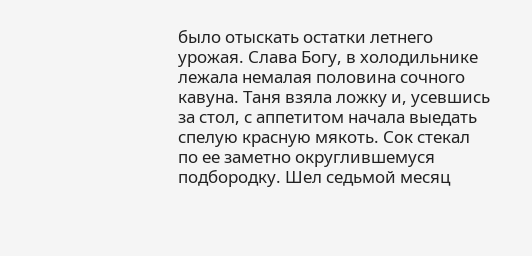было отыскать остатки летнего урожая. Слава Богу, в холодильнике лежала немалая половина сочного кавуна. Таня взяла ложку и, усевшись за стол, с аппетитом начала выедать спелую красную мякоть. Сок стекал по ее заметно округлившемуся подбородку. Шел седьмой месяц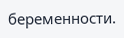беременности.